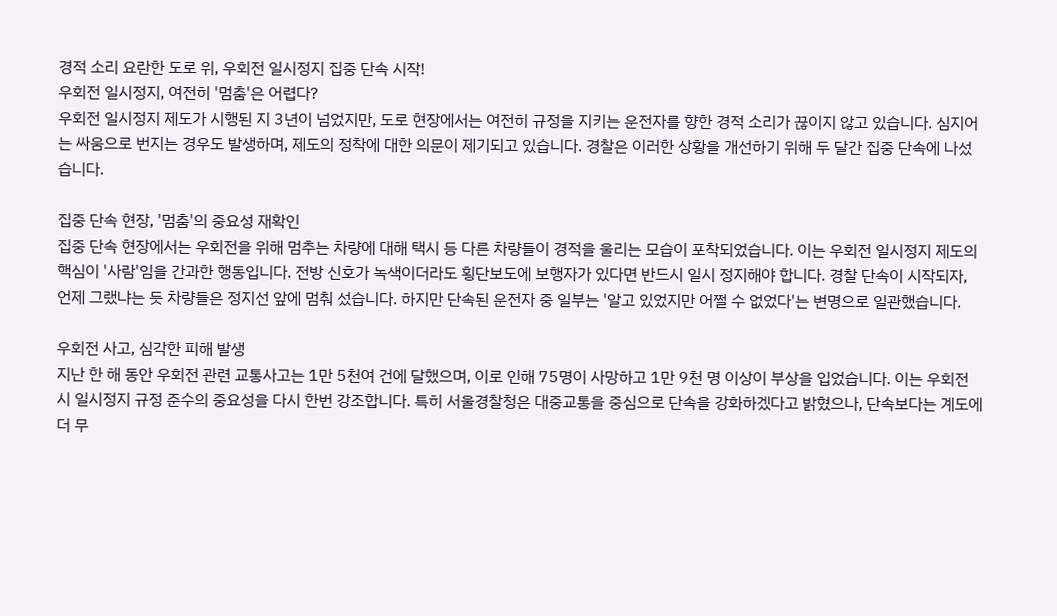경적 소리 요란한 도로 위, 우회전 일시정지 집중 단속 시작!
우회전 일시정지, 여전히 '멈춤'은 어렵다?
우회전 일시정지 제도가 시행된 지 3년이 넘었지만, 도로 현장에서는 여전히 규정을 지키는 운전자를 향한 경적 소리가 끊이지 않고 있습니다. 심지어는 싸움으로 번지는 경우도 발생하며, 제도의 정착에 대한 의문이 제기되고 있습니다. 경찰은 이러한 상황을 개선하기 위해 두 달간 집중 단속에 나섰습니다.

집중 단속 현장, '멈춤'의 중요성 재확인
집중 단속 현장에서는 우회전을 위해 멈추는 차량에 대해 택시 등 다른 차량들이 경적을 울리는 모습이 포착되었습니다. 이는 우회전 일시정지 제도의 핵심이 '사람'임을 간과한 행동입니다. 전방 신호가 녹색이더라도 횡단보도에 보행자가 있다면 반드시 일시 정지해야 합니다. 경찰 단속이 시작되자, 언제 그랬냐는 듯 차량들은 정지선 앞에 멈춰 섰습니다. 하지만 단속된 운전자 중 일부는 '알고 있었지만 어쩔 수 없었다'는 변명으로 일관했습니다.

우회전 사고, 심각한 피해 발생
지난 한 해 동안 우회전 관련 교통사고는 1만 5천여 건에 달했으며, 이로 인해 75명이 사망하고 1만 9천 명 이상이 부상을 입었습니다. 이는 우회전 시 일시정지 규정 준수의 중요성을 다시 한번 강조합니다. 특히 서울경찰청은 대중교통을 중심으로 단속을 강화하겠다고 밝혔으나, 단속보다는 계도에 더 무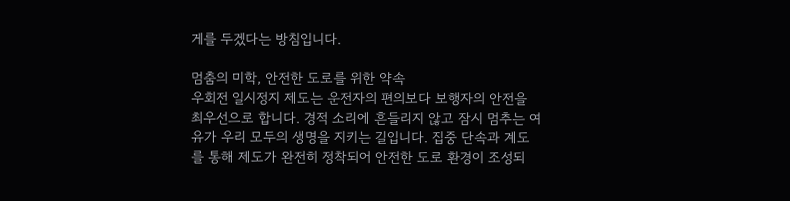게를 두겠다는 방침입니다.

멈춤의 미학, 안전한 도로를 위한 약속
우회전 일시정지 제도는 운전자의 편의보다 보행자의 안전을 최우선으로 합니다. 경적 소리에 흔들리지 않고 잠시 멈추는 여유가 우리 모두의 생명을 지키는 길입니다. 집중 단속과 계도를 통해 제도가 완전히 정착되어 안전한 도로 환경이 조성되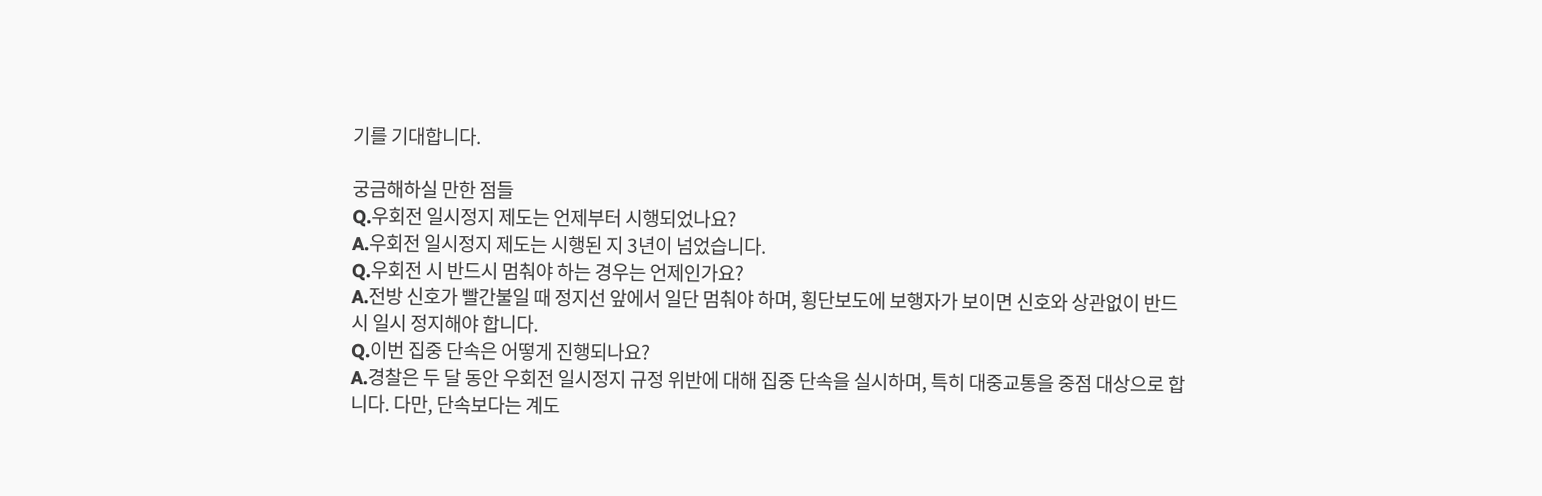기를 기대합니다.

궁금해하실 만한 점들
Q.우회전 일시정지 제도는 언제부터 시행되었나요?
A.우회전 일시정지 제도는 시행된 지 3년이 넘었습니다.
Q.우회전 시 반드시 멈춰야 하는 경우는 언제인가요?
A.전방 신호가 빨간불일 때 정지선 앞에서 일단 멈춰야 하며, 횡단보도에 보행자가 보이면 신호와 상관없이 반드시 일시 정지해야 합니다.
Q.이번 집중 단속은 어떻게 진행되나요?
A.경찰은 두 달 동안 우회전 일시정지 규정 위반에 대해 집중 단속을 실시하며, 특히 대중교통을 중점 대상으로 합니다. 다만, 단속보다는 계도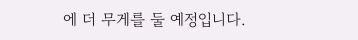에 더 무게를 둘 예정입니다.